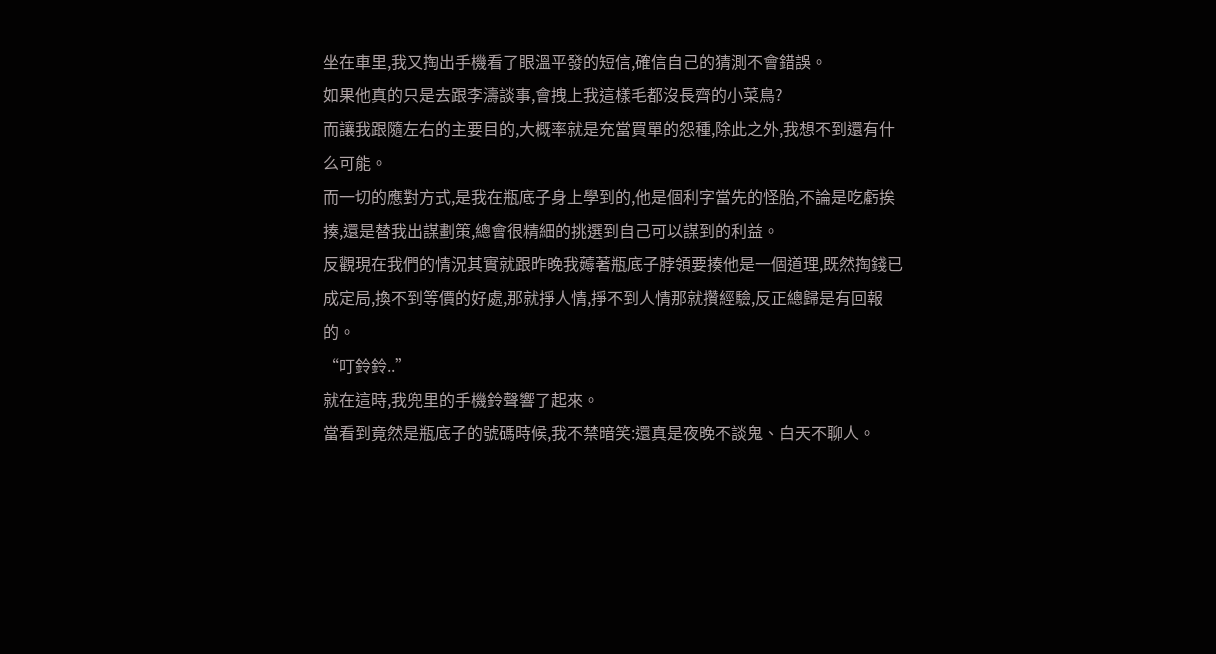坐在車里,我又掏出手機看了眼溫平發的短信,確信自己的猜測不會錯誤。
如果他真的只是去跟李濤談事,會拽上我這樣毛都沒長齊的小菜鳥?
而讓我跟隨左右的主要目的,大概率就是充當買單的怨種,除此之外,我想不到還有什么可能。
而一切的應對方式,是我在瓶底子身上學到的,他是個利字當先的怪胎,不論是吃虧挨揍,還是替我出謀劃策,總會很精細的挑選到自己可以謀到的利益。
反觀現在我們的情況其實就跟昨晚我薅著瓶底子脖領要揍他是一個道理,既然掏錢已成定局,換不到等價的好處,那就掙人情,掙不到人情那就攢經驗,反正總歸是有回報的。
“叮鈴鈴..”
就在這時,我兜里的手機鈴聲響了起來。
當看到竟然是瓶底子的號碼時候,我不禁暗笑:還真是夜晚不談鬼、白天不聊人。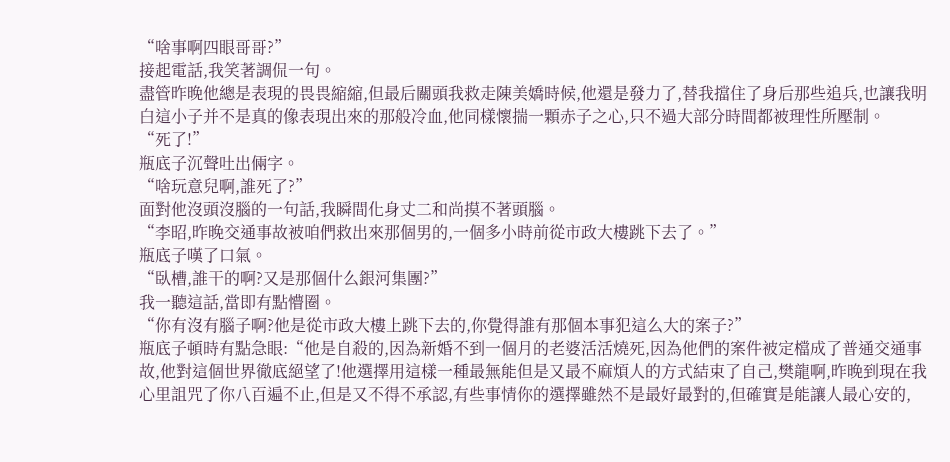“啥事啊四眼哥哥?”
接起電話,我笑著調侃一句。
盡管昨晚他總是表現的畏畏縮縮,但最后關頭我救走陳美嬌時候,他還是發力了,替我擋住了身后那些追兵,也讓我明白這小子并不是真的像表現出來的那般冷血,他同樣懷揣一顆赤子之心,只不過大部分時間都被理性所壓制。
“死了!”
瓶底子沉聲吐出倆字。
“啥玩意兒啊,誰死了?”
面對他沒頭沒腦的一句話,我瞬間化身丈二和尚摸不著頭腦。
“李昭,昨晚交通事故被咱們救出來那個男的,一個多小時前從市政大樓跳下去了。”
瓶底子嘆了口氣。
“臥槽,誰干的啊?又是那個什么銀河集團?”
我一聽這話,當即有點懵圈。
“你有沒有腦子啊?他是從市政大樓上跳下去的,你覺得誰有那個本事犯這么大的案子?”
瓶底子頓時有點急眼:“他是自殺的,因為新婚不到一個月的老婆活活燒死,因為他們的案件被定檔成了普通交通事故,他對這個世界徹底絕望了!他選擇用這樣一種最無能但是又最不麻煩人的方式結束了自己,樊龍啊,昨晚到現在我心里詛咒了你八百遍不止,但是又不得不承認,有些事情你的選擇雖然不是最好最對的,但確實是能讓人最心安的,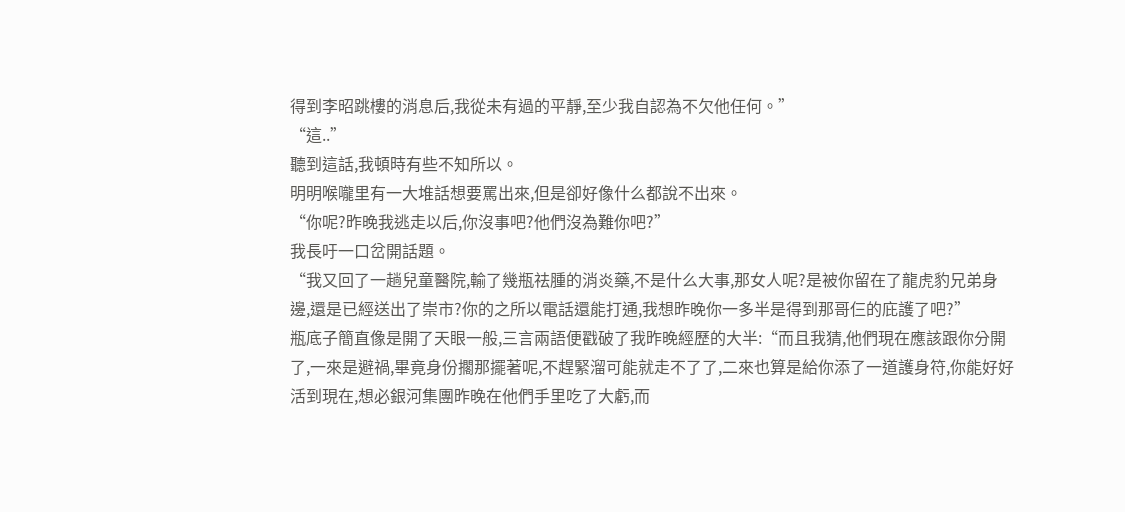得到李昭跳樓的消息后,我從未有過的平靜,至少我自認為不欠他任何。”
“這..”
聽到這話,我頓時有些不知所以。
明明喉嚨里有一大堆話想要罵出來,但是卻好像什么都說不出來。
“你呢?昨晚我逃走以后,你沒事吧?他們沒為難你吧?”
我長吁一口岔開話題。
“我又回了一趟兒童醫院,輸了幾瓶祛腫的消炎藥,不是什么大事,那女人呢?是被你留在了龍虎豹兄弟身邊,還是已經送出了崇市?你的之所以電話還能打通,我想昨晚你一多半是得到那哥仨的庇護了吧?”
瓶底子簡直像是開了天眼一般,三言兩語便戳破了我昨晚經歷的大半:“而且我猜,他們現在應該跟你分開了,一來是避禍,畢竟身份擱那擺著呢,不趕緊溜可能就走不了了,二來也算是給你添了一道護身符,你能好好活到現在,想必銀河集團昨晚在他們手里吃了大虧,而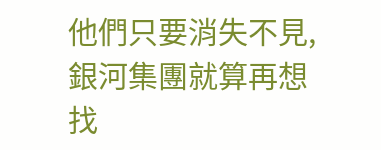他們只要消失不見,銀河集團就算再想找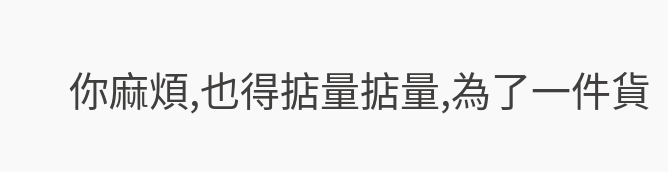你麻煩,也得掂量掂量,為了一件貨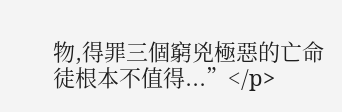物,得罪三個窮兇極惡的亡命徒根本不值得...”</p>